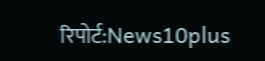रिपोर्ट:News10plus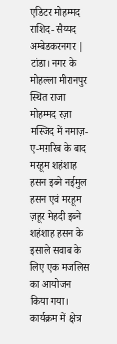एडिटर मोहम्मद राशिद- सैय्यद अम्बेडकरनगर | टांडा। नगर के मोहल्ला मीरानपुर स्थित राजा मोहम्मद रज़ा मस्जिद में नमाज़-ए-मग़रिब के बाद
मरहूम शहंशाह हसन इब्ने नईमुल हसन एवं मरहूम ज़हूर मेहदी इब्ने शहंशाह हसन के इसाले सवाब के लिए एक मजलिस का आयोजन किया गया।
कार्यक्रम में क्षेत्र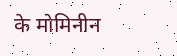के मोमिनीन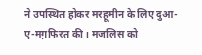ने उपस्थित होकर मरहूमीन के लिए दुआ-ए-मग़फिरत की। मजलिस को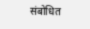संबोधित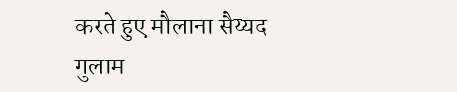करते हुए मौलाना सैय्यद गुलाम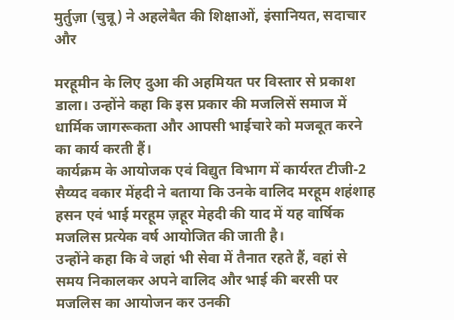मुर्तुज़ा (चुन्नू) ने अहलेबैत की शिक्षाओं, इंसानियत, सदाचार और

मरहूमीन के लिए दुआ की अहमियत पर विस्तार से प्रकाश डाला। उन्होंने कहा कि इस प्रकार की मजलिसें समाज में धार्मिक जागरूकता और आपसी भाईचारे को मजबूत करने का कार्य करती हैं।
कार्यक्रम के आयोजक एवं विद्युत विभाग में कार्यरत टीजी-2 सैय्यद वकार मेंहदी ने बताया कि उनके वालिद मरहूम शहंशाह हसन एवं भाई मरहूम ज़हूर मेहदी की याद में यह वार्षिक मजलिस प्रत्येक वर्ष आयोजित की जाती है।
उन्होंने कहा कि वे जहां भी सेवा में तैनात रहते हैं, वहां से समय निकालकर अपने वालिद और भाई की बरसी पर मजलिस का आयोजन कर उनकी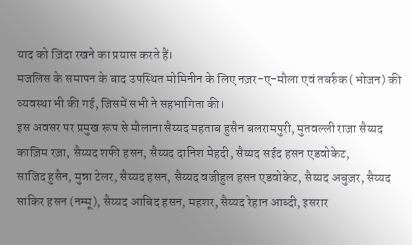याद को ज़िंदा रखने का प्रयास करते हैं।
मजलिस के समापन के बाद उपस्थित मोमिनीन के लिए नज़र-ए-मौला एवं तबर्रुक (भोजन) की व्यवस्था भी की गई, जिसमें सभी ने सहभागिता की।
इस अवसर पर प्रमुख रूप से मौलाना सैय्यद महताब हुसैन बलरामपुरी, मुतवल्ली राजा सैय्यद काज़िम रज़ा, सैय्यद शफी हसन, सैय्यद दानिश मेहदी, सैय्यद सईद हसन एडवोकेट,
साजिद हुसैन, मुन्ना टेलर, सैय्यद हसन, सैय्यद वजीहुल हसन एडवोकेट, सैय्यद अबुज़र, सैय्यद साकिर हसन (नम्मू), सैय्यद आबिद हसन, महशर, सैय्यद रेहान आब्दी, इसरार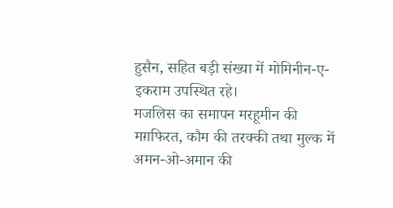हुसैन, सहित बड़ी संख्या में मोमिनीन-ए-इकराम उपस्थित रहे।
मजलिस का समापन मरहूमीन की मग़फिरत, कौम की तरक्की तथा मुल्क में अमन-ओ-अमान की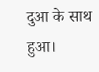दुआ के साथ हुआ।